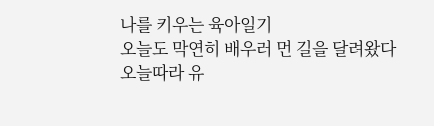나를 키우는 육아일기
오늘도 막연히 배우러 먼 길을 달려왔다
오늘따라 유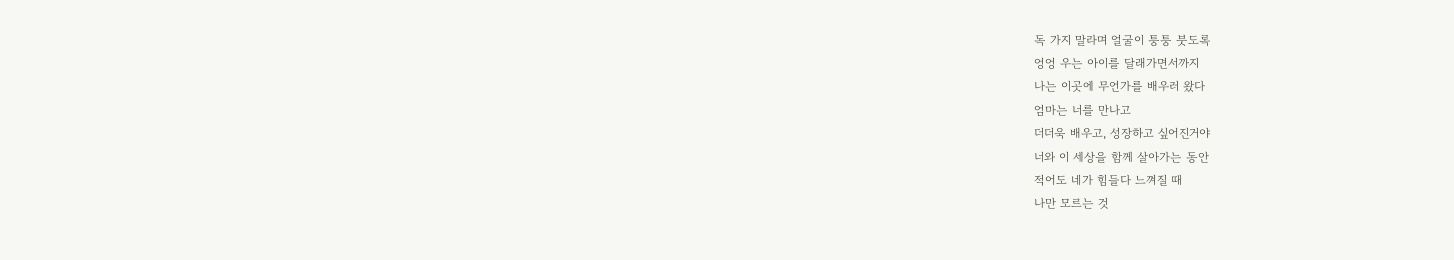독 가지 말라며 얼굴이 퉁퉁 붓도록
엉엉 우는 아이를 달래가면서까지
나는 이곳에 무언가를 배우러 왔다
엄마는 너를 만나고
더더욱 배우고, 성장하고 싶어진거야
너와 이 세상을 함께 살아가는 동안
적어도 네가 힘들다 느껴질 때
나만 모르는 것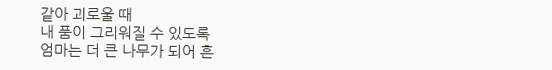같아 괴로울 때
내 품이 그리워질 수 있도록
엄마는 더 큰 나무가 되어 흔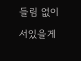들림 없이 서있을게